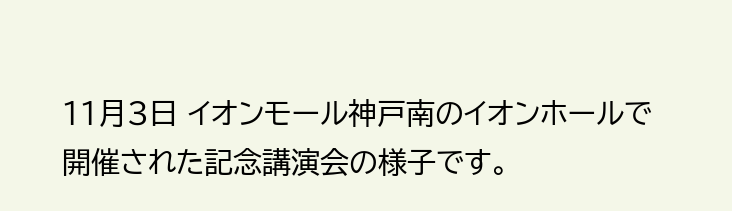11月3日 イオンモール神戸南のイオンホールで開催された記念講演会の様子です。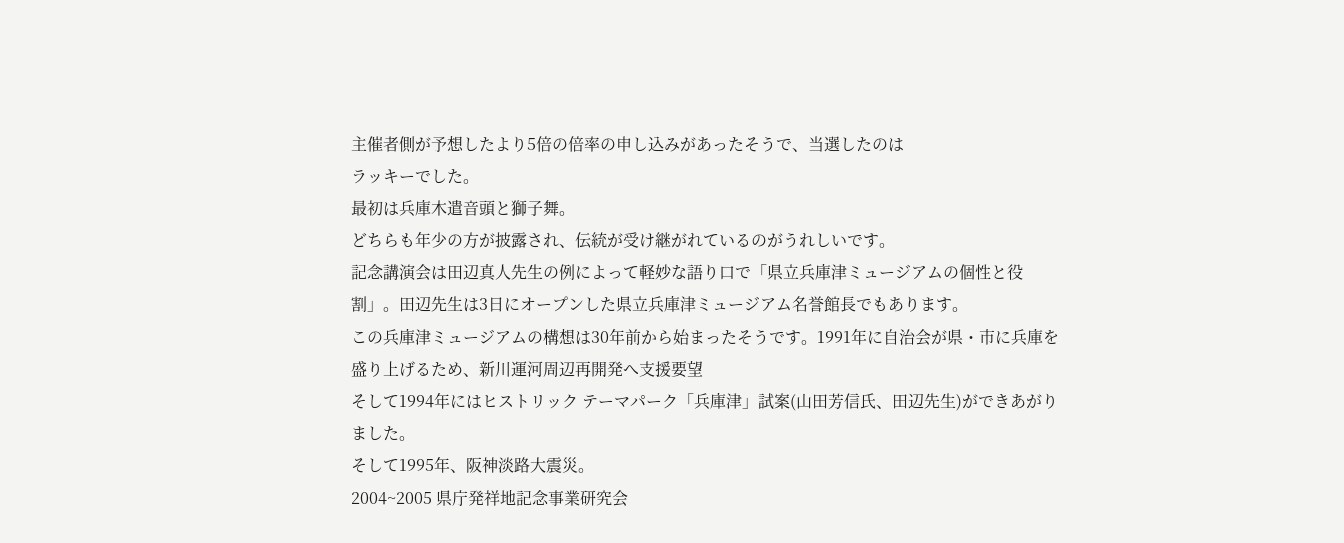主催者側が予想したより5倍の倍率の申し込みがあったそうで、当選したのは
ラッキーでした。
最初は兵庫木遣音頭と獅子舞。
どちらも年少の方が披露され、伝統が受け継がれているのがうれしいです。
記念講演会は田辺真人先生の例によって軽妙な語り口で「県立兵庫津ミュージアムの個性と役割」。田辺先生は3日にオープンした県立兵庫津ミュージアム名誉館長でもあります。
この兵庫津ミュージアムの構想は30年前から始まったそうです。1991年に自治会が県・市に兵庫を盛り上げるため、新川運河周辺再開発へ支援要望
そして1994年にはヒストリック テーマパーク「兵庫津」試案(山田芳信氏、田辺先生)ができあがりました。
そして1995年、阪神淡路大震災。
2004~2005 県庁発祥地記念事業研究会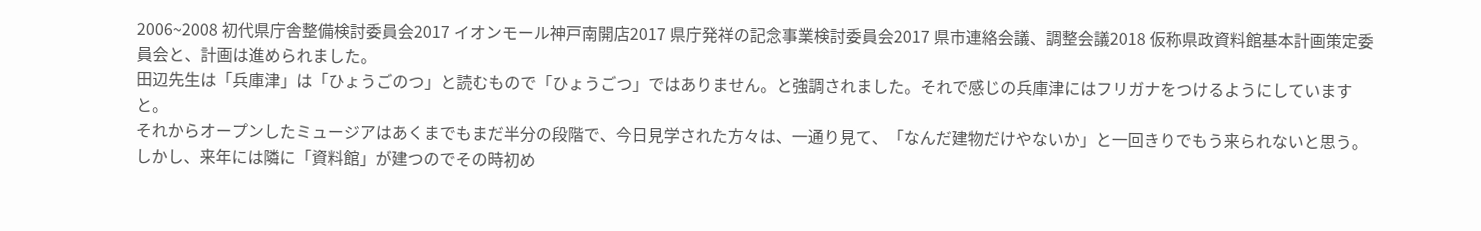2006~2008 初代県庁舎整備検討委員会2017 イオンモール神戸南開店2017 県庁発祥の記念事業検討委員会2017 県市連絡会議、調整会議2018 仮称県政資料館基本計画策定委員会と、計画は進められました。
田辺先生は「兵庫津」は「ひょうごのつ」と読むもので「ひょうごつ」ではありません。と強調されました。それで感じの兵庫津にはフリガナをつけるようにしていますと。
それからオープンしたミュージアはあくまでもまだ半分の段階で、今日見学された方々は、一通り見て、「なんだ建物だけやないか」と一回きりでもう来られないと思う。しかし、来年には隣に「資料館」が建つのでその時初め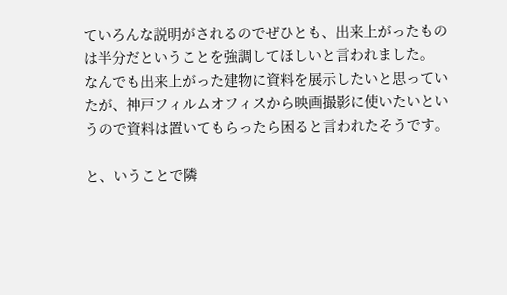ていろんな説明がされるのでぜひとも、出来上がったものは半分だということを強調してほしいと言われました。
なんでも出来上がった建物に資料を展示したいと思っていたが、神戸フィルムオフィスから映画撮影に使いたいというので資料は置いてもらったら困ると言われたそうです。

と、いうことで隣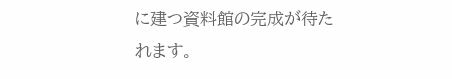に建つ資料館の完成が待たれます。